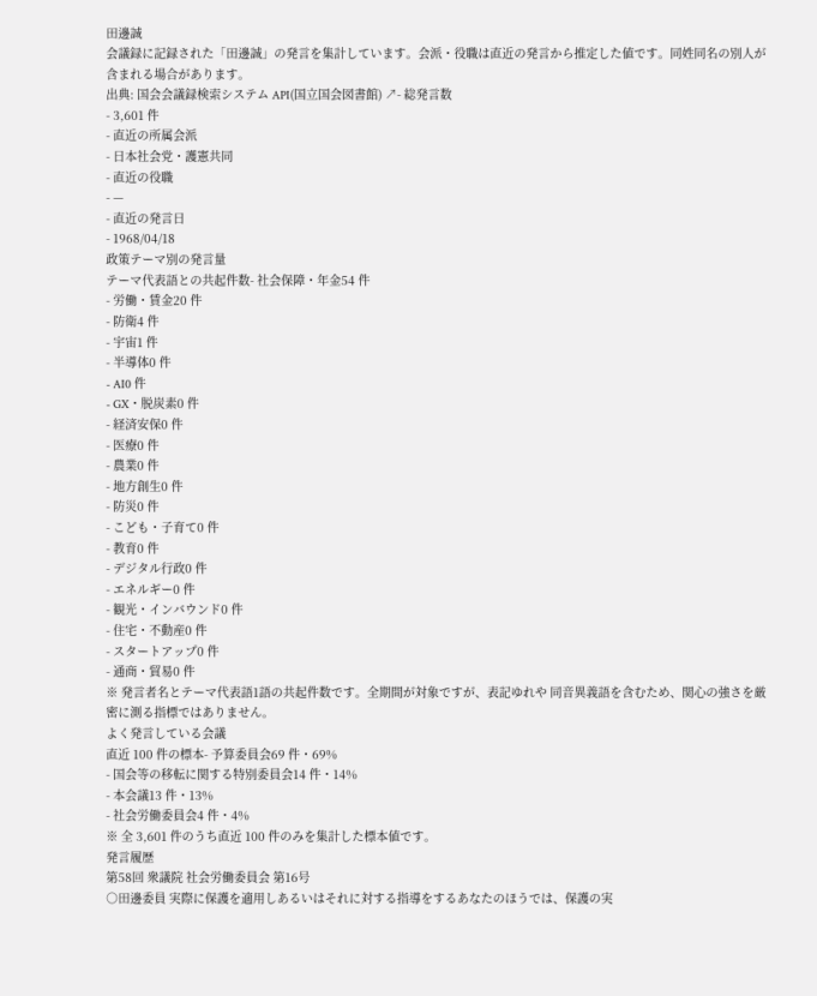田邊誠
会議録に記録された「田邊誠」の発言を集計しています。会派・役職は直近の発言から推定した値です。同姓同名の別人が含まれる場合があります。
出典: 国会会議録検索システム API(国立国会図書館) ↗- 総発言数
- 3,601 件
- 直近の所属会派
- 日本社会党・護憲共同
- 直近の役職
- —
- 直近の発言日
- 1968/04/18
政策テーマ別の発言量
テーマ代表語との共起件数- 社会保障・年金54 件
- 労働・賃金20 件
- 防衛4 件
- 宇宙1 件
- 半導体0 件
- AI0 件
- GX・脱炭素0 件
- 経済安保0 件
- 医療0 件
- 農業0 件
- 地方創生0 件
- 防災0 件
- こども・子育て0 件
- 教育0 件
- デジタル行政0 件
- エネルギー0 件
- 観光・インバウンド0 件
- 住宅・不動産0 件
- スタートアップ0 件
- 通商・貿易0 件
※ 発言者名とテーマ代表語1語の共起件数です。全期間が対象ですが、表記ゆれや 同音異義語を含むため、関心の強さを厳密に測る指標ではありません。
よく発言している会議
直近 100 件の標本- 予算委員会69 件・69%
- 国会等の移転に関する特別委員会14 件・14%
- 本会議13 件・13%
- 社会労働委員会4 件・4%
※ 全 3,601 件のうち直近 100 件のみを集計した標本値です。
発言履歴
第58回 衆議院 社会労働委員会 第16号
○田邊委員 実際に保護を適用しあるいはそれに対する指導をするあなたのほうでは、保護の実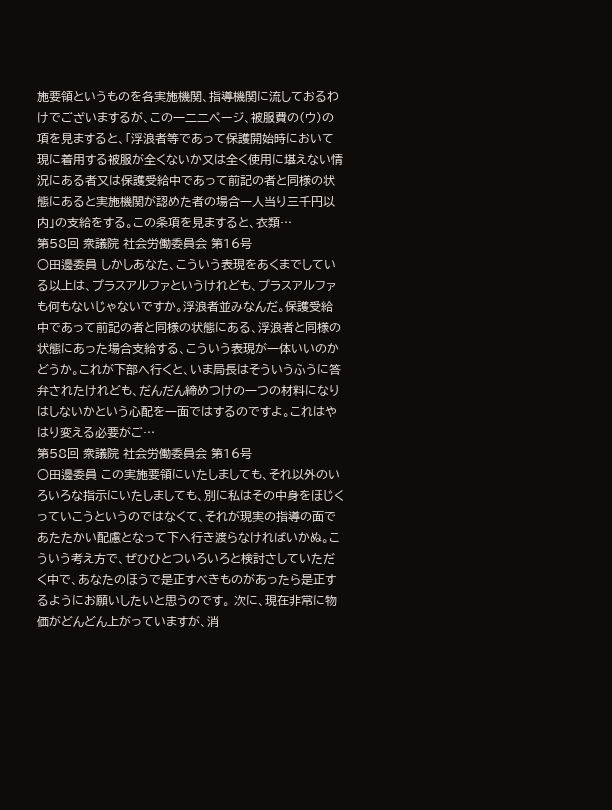施要領というものを各実施機関、指導機関に流しておるわけでございまするが、この一二二ページ、被服費の(ウ)の項を見ますると、「浮浪者等であって保護開始時において現に着用する被服が全くないか又は全く使用に堪えない情況にある者又は保護受給中であって前記の者と同様の状態にあると実施機関が認めた者の場合一人当り三千円以内」の支給をする。この条項を見ますると、衣類…
第58回 衆議院 社会労働委員会 第16号
○田邊委員 しかしあなた、こういう表現をあくまでしている以上は、プラスアルファというけれども、プラスアルファも何もないじゃないですか。浮浪者並みなんだ。保護受給中であって前記の者と同様の状態にある、浮浪者と同様の状態にあった場合支給する、こういう表現が一体いいのかどうか。これが下部へ行くと、いま局長はそういうふうに答弁されたけれども、だんだん締めつけの一つの材料になりはしないかという心配を一面ではするのですよ。これはやはり変える必要がご…
第58回 衆議院 社会労働委員会 第16号
○田邊委員 この実施要領にいたしましても、それ以外のいろいろな指示にいたしましても、別に私はその中身をほじくっていこうというのではなくて、それが現実の指導の面であたたかい配慮となって下へ行き渡らなければいかぬ。こういう考え方で、ぜひひとついろいろと検討さしていただく中で、あなたのほうで是正すべきものがあったら是正するようにお願いしたいと思うのです。 次に、現在非常に物価がどんどん上がっていますが、消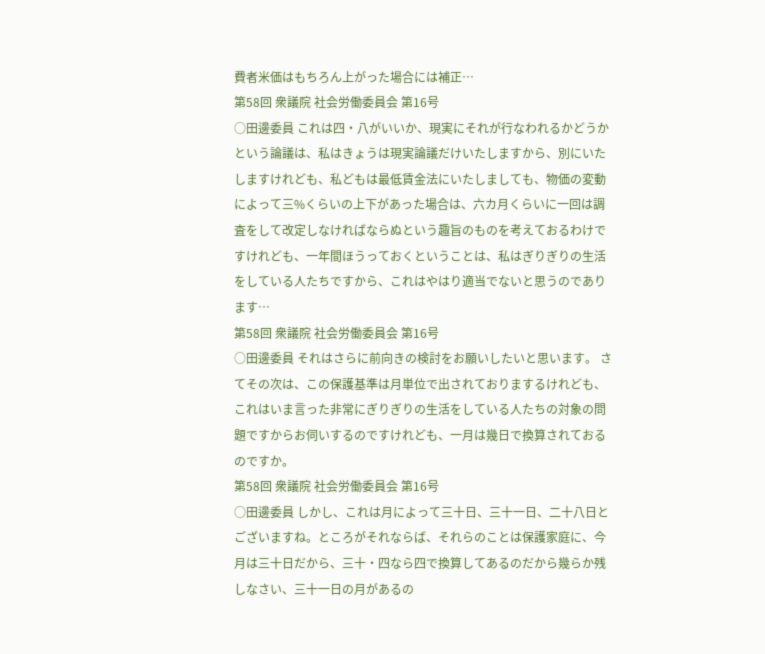費者米価はもちろん上がった場合には補正…
第58回 衆議院 社会労働委員会 第16号
○田邊委員 これは四・八がいいか、現実にそれが行なわれるかどうかという論議は、私はきょうは現実論議だけいたしますから、別にいたしますけれども、私どもは最低賃金法にいたしましても、物価の変動によって三%くらいの上下があった場合は、六カ月くらいに一回は調査をして改定しなければならぬという趣旨のものを考えておるわけですけれども、一年間ほうっておくということは、私はぎりぎりの生活をしている人たちですから、これはやはり適当でないと思うのであります…
第58回 衆議院 社会労働委員会 第16号
○田邊委員 それはさらに前向きの検討をお願いしたいと思います。 さてその次は、この保護基準は月単位で出されておりまするけれども、これはいま言った非常にぎりぎりの生活をしている人たちの対象の問題ですからお伺いするのですけれども、一月は幾日で換算されておるのですか。
第58回 衆議院 社会労働委員会 第16号
○田邊委員 しかし、これは月によって三十日、三十一日、二十八日とございますね。ところがそれならば、それらのことは保護家庭に、今月は三十日だから、三十・四なら四で換算してあるのだから幾らか残しなさい、三十一日の月があるの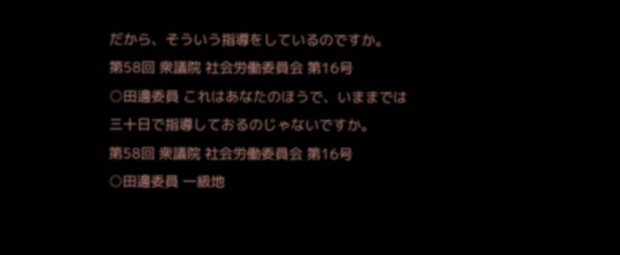だから、そういう指導をしているのですか。
第58回 衆議院 社会労働委員会 第16号
○田邊委員 これはあなたのほうで、いままでは三十日で指導しておるのじゃないですか。
第58回 衆議院 社会労働委員会 第16号
○田邊委員 一級地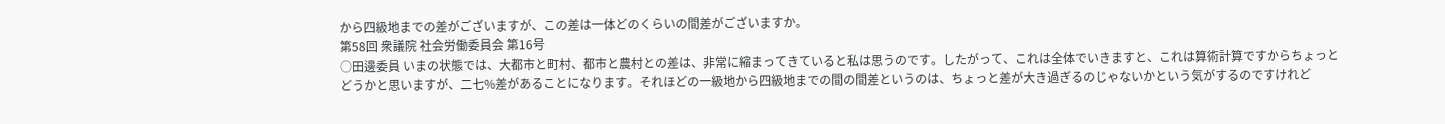から四級地までの差がございますが、この差は一体どのくらいの間差がございますか。
第58回 衆議院 社会労働委員会 第16号
○田邊委員 いまの状態では、大都市と町村、都市と農村との差は、非常に縮まってきていると私は思うのです。したがって、これは全体でいきますと、これは算術計算ですからちょっとどうかと思いますが、二七%差があることになります。それほどの一級地から四級地までの間の間差というのは、ちょっと差が大き過ぎるのじゃないかという気がするのですけれど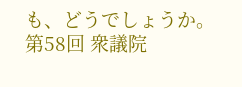も、どうでしょうか。
第58回 衆議院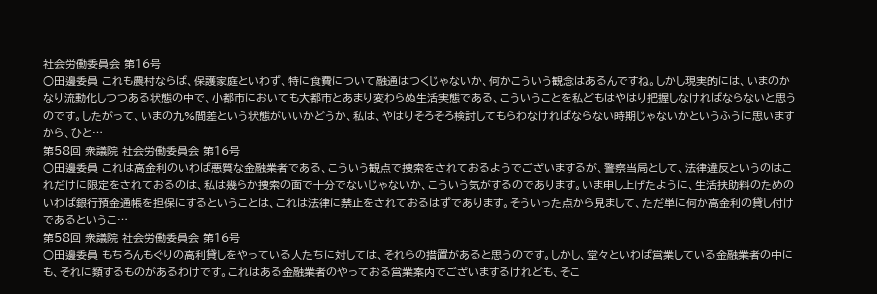社会労働委員会 第16号
○田邊委員 これも農村ならば、保護家庭といわず、特に食費について融通はつくじゃないか、何かこういう観念はあるんですね。しかし現実的には、いまのかなり流動化しつつある状態の中で、小都市においても大都市とあまり変わらぬ生活実態である、こういうことを私どもはやはり把握しなければならないと思うのです。したがって、いまの九%間差という状態がいいかどうか、私は、やはりそろそろ検討してもらわなければならない時期じゃないかというふうに思いますから、ひと…
第58回 衆議院 社会労働委員会 第16号
○田邊委員 これは高金利のいわば悪質な金融業者である、こういう観点で捜索をされておるようでございまするが、警察当局として、法律違反というのはこれだけに限定をされておるのは、私は幾らか捜索の面で十分でないじゃないか、こういう気がするのであります。いま申し上げたように、生活扶助料のためのいわば銀行預金通帳を担保にするということは、これは法律に禁止をされておるはずであります。そういった点から見まして、ただ単に何か高金利の貸し付けであるというこ…
第58回 衆議院 社会労働委員会 第16号
○田邊委員 もちろんもぐりの高利貸しをやっている人たちに対しては、それらの措置があると思うのです。しかし、堂々といわば営業している金融業者の中にも、それに類するものがあるわけです。これはある金融業者のやっておる営業案内でございまするけれども、そこ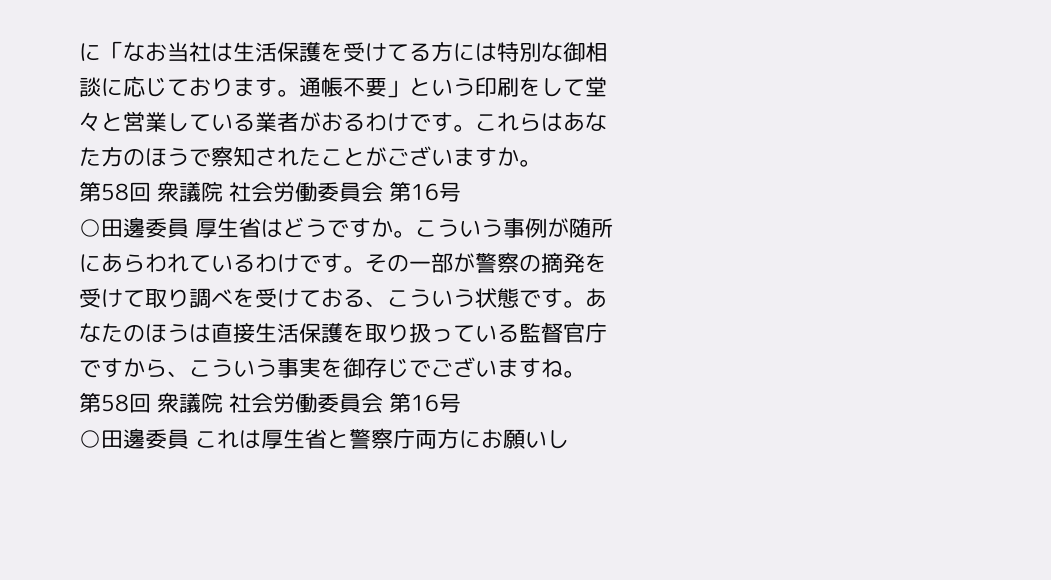に「なお当社は生活保護を受けてる方には特別な御相談に応じております。通帳不要」という印刷をして堂々と営業している業者がおるわけです。これらはあなた方のほうで察知されたことがございますか。
第58回 衆議院 社会労働委員会 第16号
○田邊委員 厚生省はどうですか。こういう事例が随所にあらわれているわけです。その一部が警察の摘発を受けて取り調べを受けておる、こういう状態です。あなたのほうは直接生活保護を取り扱っている監督官庁ですから、こういう事実を御存じでございますね。
第58回 衆議院 社会労働委員会 第16号
○田邊委員 これは厚生省と警察庁両方にお願いし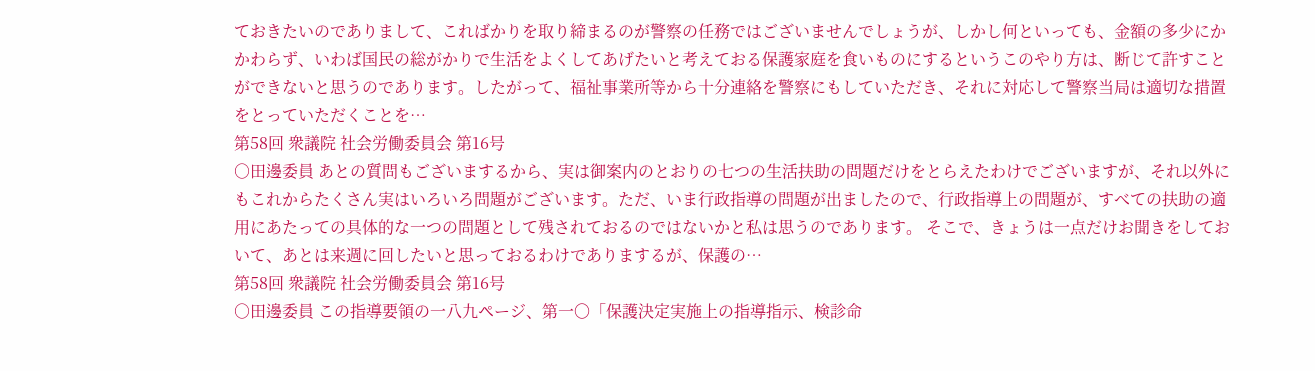ておきたいのでありまして、こればかりを取り締まるのが警察の任務ではございませんでしょうが、しかし何といっても、金額の多少にかかわらず、いわば国民の総がかりで生活をよくしてあげたいと考えておる保護家庭を食いものにするというこのやり方は、断じて許すことができないと思うのであります。したがって、福祉事業所等から十分連絡を警察にもしていただき、それに対応して警察当局は適切な措置をとっていただくことを…
第58回 衆議院 社会労働委員会 第16号
○田邊委員 あとの質問もございまするから、実は御案内のとおりの七つの生活扶助の問題だけをとらえたわけでございますが、それ以外にもこれからたくさん実はいろいろ問題がございます。ただ、いま行政指導の問題が出ましたので、行政指導上の問題が、すべての扶助の適用にあたっての具体的な一つの問題として残されておるのではないかと私は思うのであります。 そこで、きょうは一点だけお聞きをしておいて、あとは来週に回したいと思っておるわけでありまするが、保護の…
第58回 衆議院 社会労働委員会 第16号
○田邊委員 この指導要領の一八九ページ、第一〇「保護決定実施上の指導指示、検診命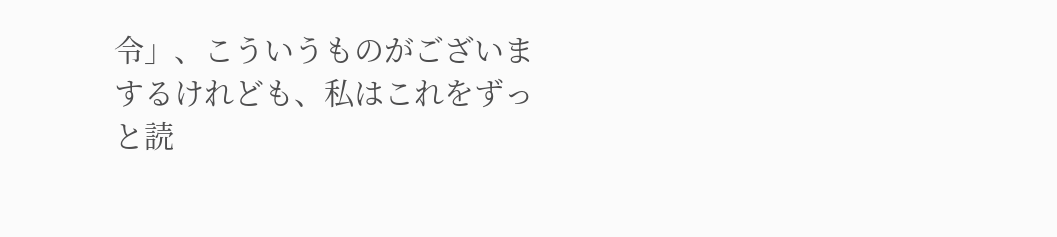令」、こういうものがございまするけれども、私はこれをずっと読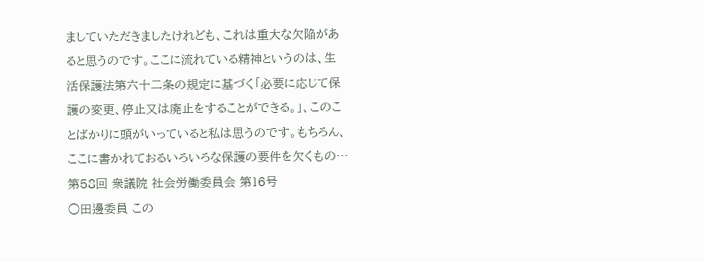ましていただきましたけれども、これは重大な欠陥があると思うのです。ここに流れている精神というのは、生活保護法第六十二条の規定に基づく「必要に応じて保護の変更、停止又は廃止をすることができる。」、このことばかりに頭がいっていると私は思うのです。もちろん、ここに書かれておるいろいろな保護の要件を欠くもの…
第58回 衆議院 社会労働委員会 第16号
○田邊委員 この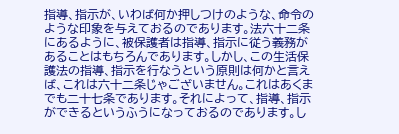指導、指示が、いわば何か押しつけのような、命令のような印象を与えておるのであります。法六十二条にあるように、被保護者は指導、指示に従う義務があることはもちろんであります。しかし、この生活保護法の指導、指示を行なうという原則は何かと言えば、これは六十二条じゃございません。これはあくまでも二十七条であります。それによって、指導、指示ができるというふうになっておるのであります。し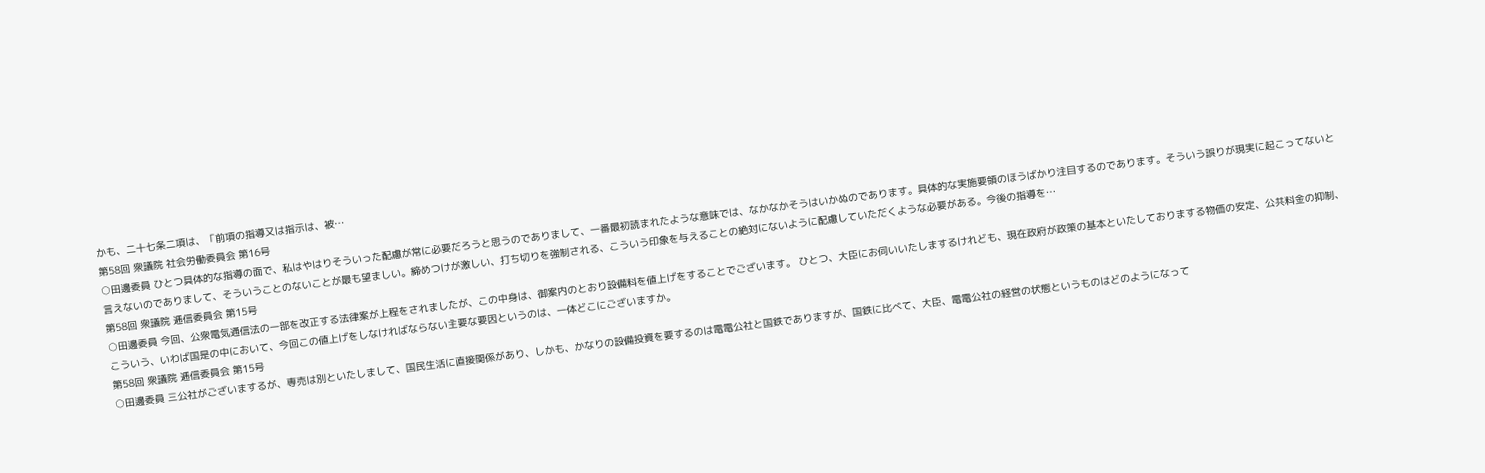かも、二十七条二項は、「前項の指導又は指示は、被…
第58回 衆議院 社会労働委員会 第16号
○田邊委員 ひとつ具体的な指導の面で、私はやはりそういった配慮が常に必要だろうと思うのでありまして、一番最初読まれたような意味では、なかなかそうはいかぬのであります。具体的な実施要領のほうばかり注目するのであります。そういう誤りが現実に起こってないと言えないのでありまして、そういうことのないことが最も望ましい。締めつけが激しい、打ち切りを強制される、こういう印象を与えることの絶対にないように配慮していただくような必要がある。今後の指導を…
第58回 衆議院 逓信委員会 第15号
○田邊委員 今回、公衆電気通信法の一部を改正する法律案が上程をされましたが、この中身は、御案内のとおり設備料を値上げをすることでございます。 ひとつ、大臣にお伺いいたしまするけれども、現在政府が政策の基本といたしておりまする物価の安定、公共料金の抑制、こういう、いわば国是の中において、今回この値上げをしなければならない主要な要因というのは、一体どこにございますか。
第58回 衆議院 逓信委員会 第15号
○田邊委員 三公社がございまするが、専売は別といたしまして、国民生活に直接関係があり、しかも、かなりの設備投資を要するのは電電公社と国鉄でありますが、国鉄に比べて、大臣、電電公社の経営の状態というものはどのようになって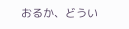おるか、どうい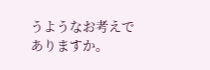うようなお考えでありますか。